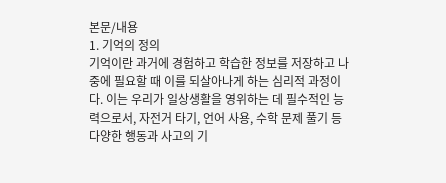본문/내용
1. 기억의 정의
기억이란 과거에 경험하고 학습한 정보를 저장하고 나중에 필요할 때 이를 되살아나게 하는 심리적 과정이다. 이는 우리가 일상생활을 영위하는 데 필수적인 능력으로서, 자전거 타기, 언어 사용, 수학 문제 풀기 등 다양한 행동과 사고의 기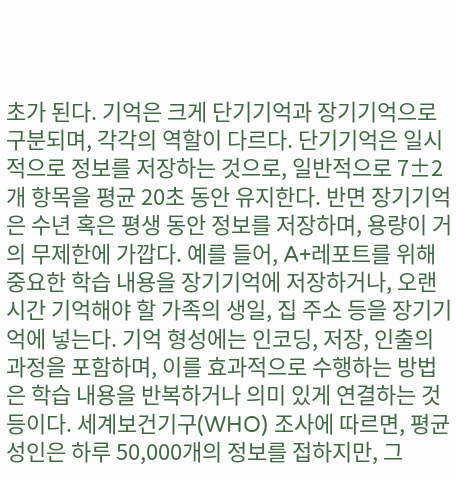초가 된다. 기억은 크게 단기기억과 장기기억으로 구분되며, 각각의 역할이 다르다. 단기기억은 일시적으로 정보를 저장하는 것으로, 일반적으로 7±2개 항목을 평균 20초 동안 유지한다. 반면 장기기억은 수년 혹은 평생 동안 정보를 저장하며, 용량이 거의 무제한에 가깝다. 예를 들어, A+레포트를 위해 중요한 학습 내용을 장기기억에 저장하거나, 오랜 시간 기억해야 할 가족의 생일, 집 주소 등을 장기기억에 넣는다. 기억 형성에는 인코딩, 저장, 인출의 과정을 포함하며, 이를 효과적으로 수행하는 방법은 학습 내용을 반복하거나 의미 있게 연결하는 것 등이다. 세계보건기구(WHO) 조사에 따르면, 평균 성인은 하루 50,000개의 정보를 접하지만, 그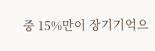중 15%만이 장기기억으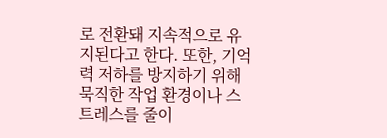로 전환돼 지속적으로 유지된다고 한다. 또한, 기억력 저하를 방지하기 위해 묵직한 작업 환경이나 스트레스를 줄이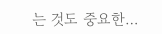는 것도 중요한…